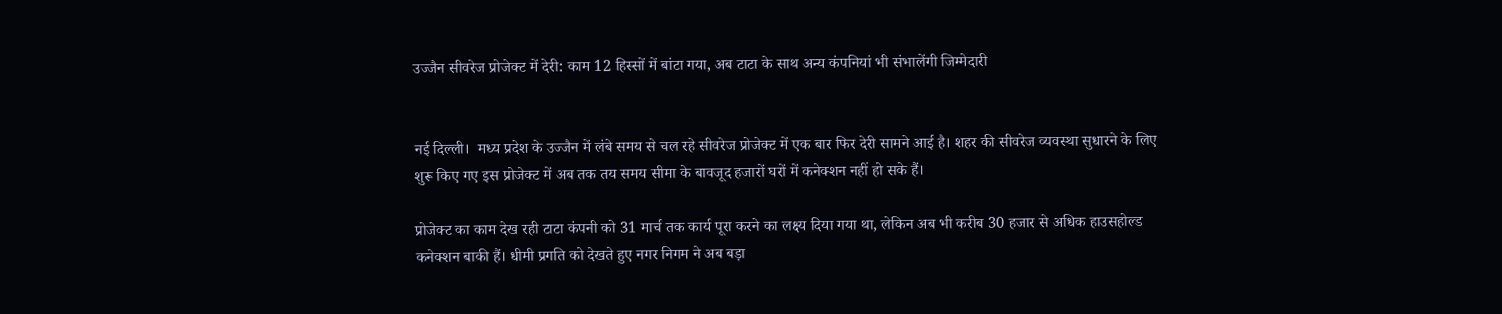उज्जैन सीवरेज प्रोजेक्ट में देरी: काम 12 हिस्सों में बांटा गया, अब टाटा के साथ अन्य कंपनियां भी संभालेंगी जिम्मेदारी


नई दिल्ली।  मध्य प्रदेश के उज्जैन में लंबे समय से चल रहे सीवरेज प्रोजेक्ट में एक बार फिर देरी सामने आई है। शहर की सीवरेज व्यवस्था सुधारने के लिए शुरू किए गए इस प्रोजेक्ट में अब तक तय समय सीमा के बावजूद हजारों घरों में कनेक्शन नहीं हो सके हैं।

प्रोजेक्ट का काम देख रही टाटा कंपनी को 31 मार्च तक कार्य पूरा करने का लक्ष्य दिया गया था, लेकिन अब भी करीब 30 हजार से अधिक हाउसहोल्ड कनेक्शन बाकी हैं। धीमी प्रगति को देखते हुए नगर निगम ने अब बड़ा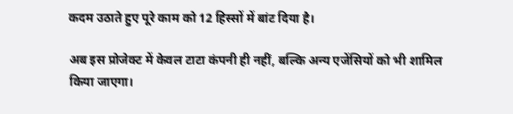कदम उठाते हुए पूरे काम को 12 हिस्सों में बांट दिया है।

अब इस प्रोजेक्ट में केवल टाटा कंपनी ही नहीं, बल्कि अन्य एजेंसियों को भी शामिल किया जाएगा।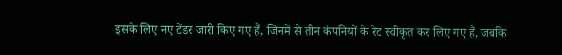इसके लिए नए टेंडर जारी किए गए हैं, जिनमें से तीन कंपनियों के रेट स्वीकृत कर लिए गए हैं, जबकि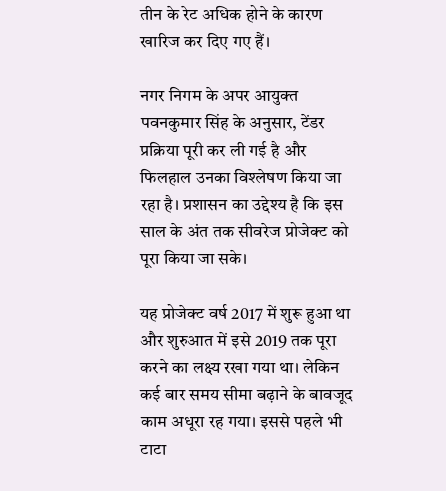तीन के रेट अधिक होने के कारण खारिज कर दिए गए हैं।

नगर निगम के अपर आयुक्त पवनकुमार सिंह के अनुसार, टेंडर प्रक्रिया पूरी कर ली गई है और फिलहाल उनका विश्लेषण किया जा रहा है। प्रशासन का उद्देश्य है कि इस साल के अंत तक सीवरेज प्रोजेक्ट को पूरा किया जा सके।

यह प्रोजेक्ट वर्ष 2017 में शुरू हुआ था और शुरुआत में इसे 2019 तक पूरा करने का लक्ष्य रखा गया था। लेकिन कई बार समय सीमा बढ़ाने के बावजूद काम अधूरा रह गया। इससे पहले भी टाटा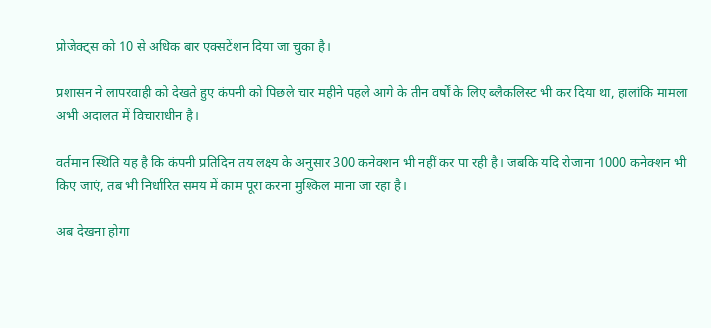प्रोजेक्ट्स को 10 से अधिक बार एक्सटेंशन दिया जा चुका है।

प्रशासन ने लापरवाही को देखते हुए कंपनी को पिछले चार महीने पहले आगे के तीन वर्षों के लिए ब्लैकलिस्ट भी कर दिया था, हालांकि मामला अभी अदालत में विचाराधीन है।

वर्तमान स्थिति यह है कि कंपनी प्रतिदिन तय लक्ष्य के अनुसार 300 कनेक्शन भी नहीं कर पा रही है। जबकि यदि रोजाना 1000 कनेक्शन भी किए जाएं, तब भी निर्धारित समय में काम पूरा करना मुश्किल माना जा रहा है।

अब देखना होगा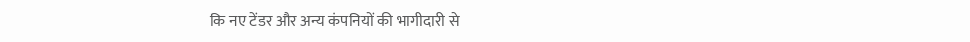कि नए टेंडर और अन्य कंपनियों की भागीदारी से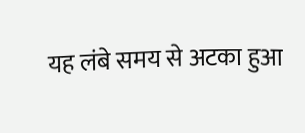यह लंबे समय से अटका हुआ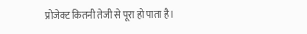प्रोजेक्ट कितनी तेजी से पूरा हो पाता है।